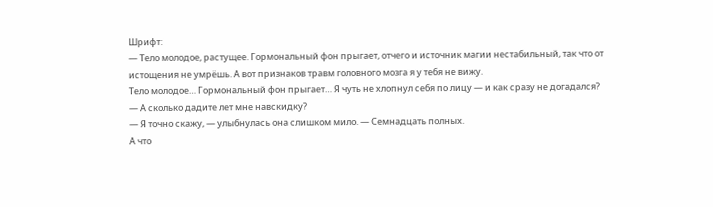Шрифт:
— Тело молодое, растущее. Гормональный фон прыгает, отчего и источник магии нестабильный, так что от истощения не умрёшь. А вот признаков травм головного мозга я у тебя не вижу.
Тело молодое… Гормональный фон прыгает… Я чуть не хлопнул себя по лицу — и как сразу не догадался?
— А сколько дадите лет мне навскидку?
— Я точно скажу, — улыбнулась она слишком мило. — Семнадцать полных.
А что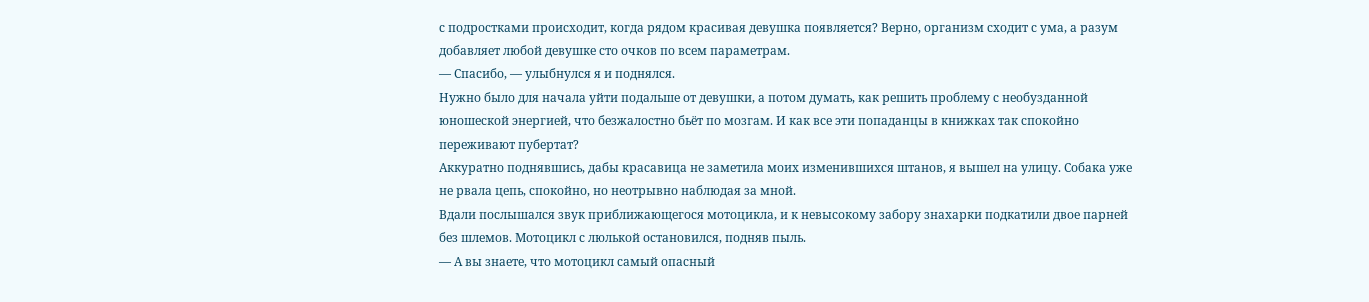с подростками происходит, когда рядом красивая девушка появляется? Верно, организм сходит с ума, а разум добавляет любой девушке сто очков по всем параметрам.
— Спасибо, — улыбнулся я и поднялся.
Нужно было для начала уйти подальше от девушки, а потом думать, как решить проблему с необузданной юношеской энергией, что безжалостно бьёт по мозгам. И как все эти попаданцы в книжках так спокойно переживают пубертат?
Аккуратно поднявшись, дабы красавица не заметила моих изменившихся штанов, я вышел на улицу. Собака уже не рвала цепь, спокойно, но неотрывно наблюдая за мной.
Вдали послышался звук приближающегося мотоцикла, и к невысокому забору знахарки подкатили двое парней без шлемов. Мотоцикл с люлькой остановился, подняв пыль.
— А вы знаете, что мотоцикл самый опасный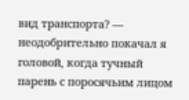вид транспорта? — неодобрительно покачал я головой, когда тучный парень с поросячьим лицом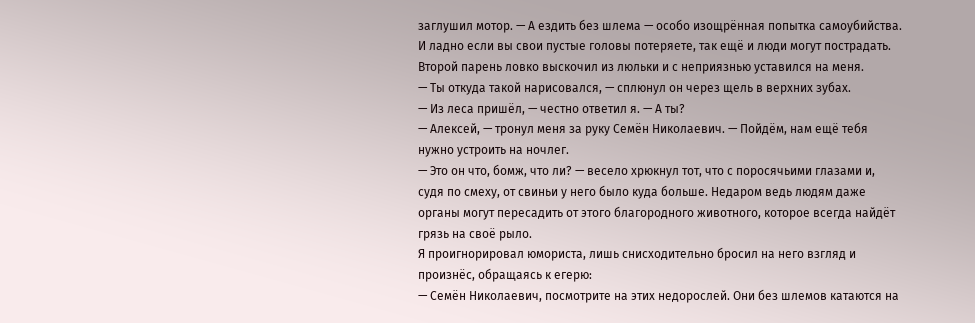заглушил мотор. — А ездить без шлема — особо изощрённая попытка самоубийства. И ладно если вы свои пустые головы потеряете, так ещё и люди могут пострадать.
Второй парень ловко выскочил из люльки и с неприязнью уставился на меня.
— Ты откуда такой нарисовался, — сплюнул он через щель в верхних зубах.
— Из леса пришёл, — честно ответил я. — А ты?
— Алексей, — тронул меня за руку Семён Николаевич. — Пойдём, нам ещё тебя нужно устроить на ночлег.
— Это он что, бомж, что ли? — весело хрюкнул тот, что с поросячьими глазами и, судя по смеху, от свиньи у него было куда больше. Недаром ведь людям даже органы могут пересадить от этого благородного животного, которое всегда найдёт грязь на своё рыло.
Я проигнорировал юмориста, лишь снисходительно бросил на него взгляд и произнёс, обращаясь к егерю:
— Семён Николаевич, посмотрите на этих недорослей. Они без шлемов катаются на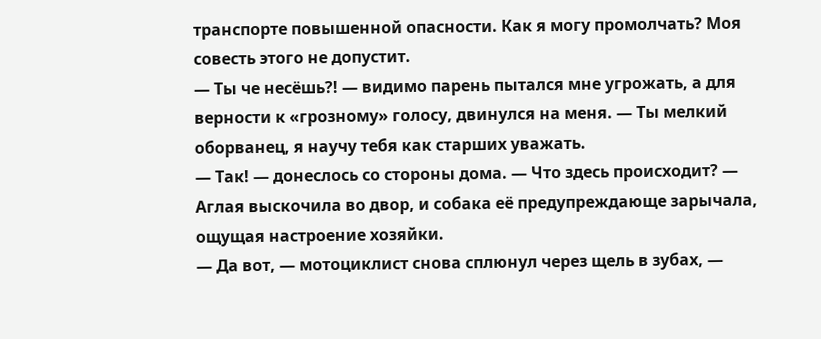транспорте повышенной опасности. Как я могу промолчать? Моя совесть этого не допустит.
— Ты че несёшь?! — видимо парень пытался мне угрожать, а для верности к «грозному» голосу, двинулся на меня. — Ты мелкий оборванец, я научу тебя как старших уважать.
— Так! — донеслось со стороны дома. — Что здесь происходит? — Аглая выскочила во двор, и собака её предупреждающе зарычала, ощущая настроение хозяйки.
— Да вот, — мотоциклист снова сплюнул через щель в зубах, —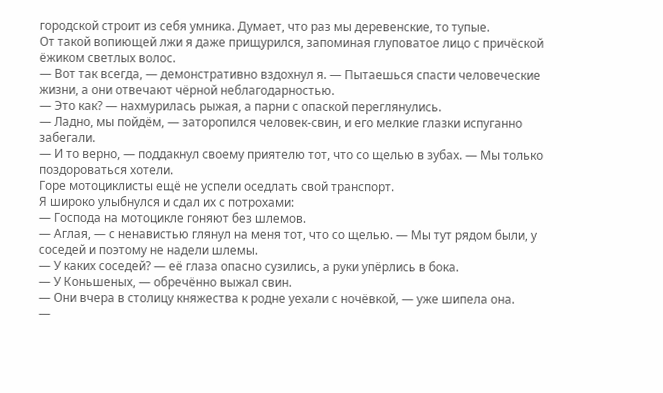городской строит из себя умника. Думает, что раз мы деревенские, то тупые.
От такой вопиющей лжи я даже прищурился, запоминая глуповатое лицо с причёской ёжиком светлых волос.
— Вот так всегда, — демонстративно вздохнул я. — Пытаешься спасти человеческие жизни, а они отвечают чёрной неблагодарностью.
— Это как? — нахмурилась рыжая, а парни с опаской переглянулись.
— Ладно, мы пойдём, — заторопился человек-свин, и его мелкие глазки испуганно забегали.
— И то верно, — поддакнул своему приятелю тот, что со щелью в зубах. — Мы только поздороваться хотели.
Горе мотоциклисты ещё не успели оседлать свой транспорт.
Я широко улыбнулся и сдал их с потрохами:
— Господа на мотоцикле гоняют без шлемов.
— Аглая, — с ненавистью глянул на меня тот, что со щелью. — Мы тут рядом были, у соседей и поэтому не надели шлемы.
— У каких соседей? — её глаза опасно сузились, а руки упёрлись в бока.
— У Коньшеных, — обречённо выжал свин.
— Они вчера в столицу княжества к родне уехали с ночёвкой, — уже шипела она.
—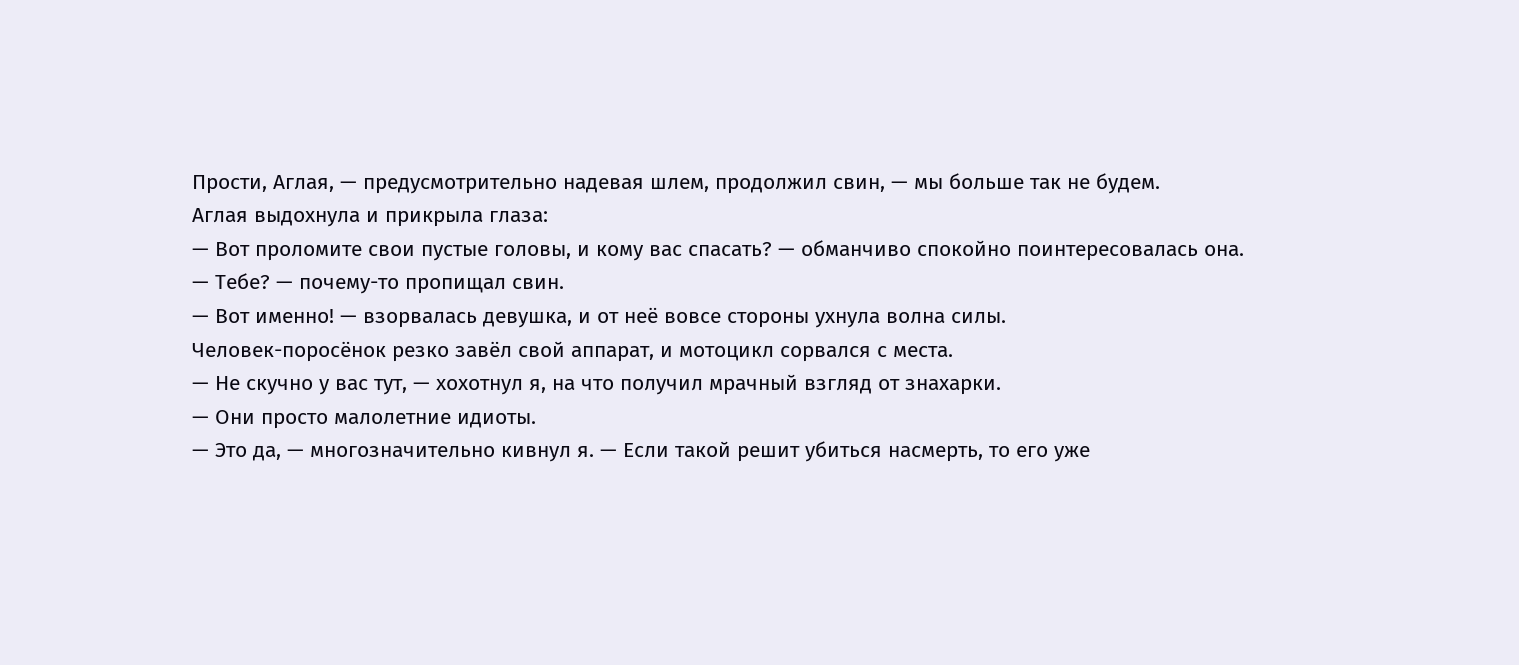Прости, Аглая, — предусмотрительно надевая шлем, продолжил свин, — мы больше так не будем.
Аглая выдохнула и прикрыла глаза:
— Вот проломите свои пустые головы, и кому вас спасать? — обманчиво спокойно поинтересовалась она.
— Тебе? — почему-то пропищал свин.
— Вот именно! — взорвалась девушка, и от неё вовсе стороны ухнула волна силы.
Человек-поросёнок резко завёл свой аппарат, и мотоцикл сорвался с места.
— Не скучно у вас тут, — хохотнул я, на что получил мрачный взгляд от знахарки.
— Они просто малолетние идиоты.
— Это да, — многозначительно кивнул я. — Если такой решит убиться насмерть, то его уже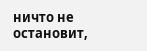ничто не остановит,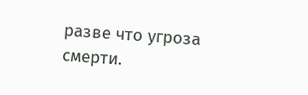разве что угроза смерти.